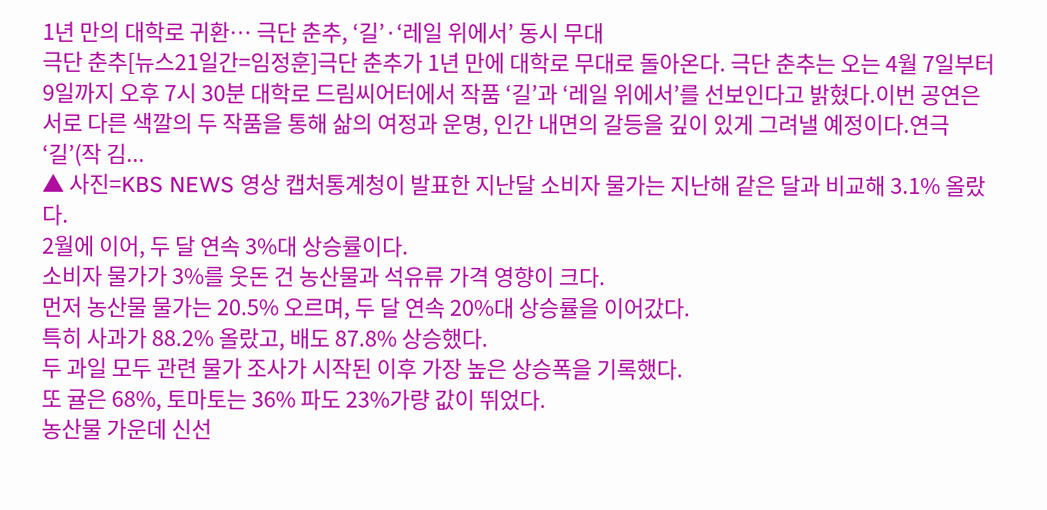1년 만의 대학로 귀환… 극단 춘추, ‘길’·‘레일 위에서’ 동시 무대
극단 춘추[뉴스21일간=임정훈]극단 춘추가 1년 만에 대학로 무대로 돌아온다. 극단 춘추는 오는 4월 7일부터 9일까지 오후 7시 30분 대학로 드림씨어터에서 작품 ‘길’과 ‘레일 위에서’를 선보인다고 밝혔다.이번 공연은 서로 다른 색깔의 두 작품을 통해 삶의 여정과 운명, 인간 내면의 갈등을 깊이 있게 그려낼 예정이다.연극 ‘길’(작 김...
▲ 사진=KBS NEWS 영상 캡처통계청이 발표한 지난달 소비자 물가는 지난해 같은 달과 비교해 3.1% 올랐다.
2월에 이어, 두 달 연속 3%대 상승률이다.
소비자 물가가 3%를 웃돈 건 농산물과 석유류 가격 영향이 크다.
먼저 농산물 물가는 20.5% 오르며, 두 달 연속 20%대 상승률을 이어갔다.
특히 사과가 88.2% 올랐고, 배도 87.8% 상승했다.
두 과일 모두 관련 물가 조사가 시작된 이후 가장 높은 상승폭을 기록했다.
또 귤은 68%, 토마토는 36% 파도 23%가량 값이 뛰었다.
농산물 가운데 신선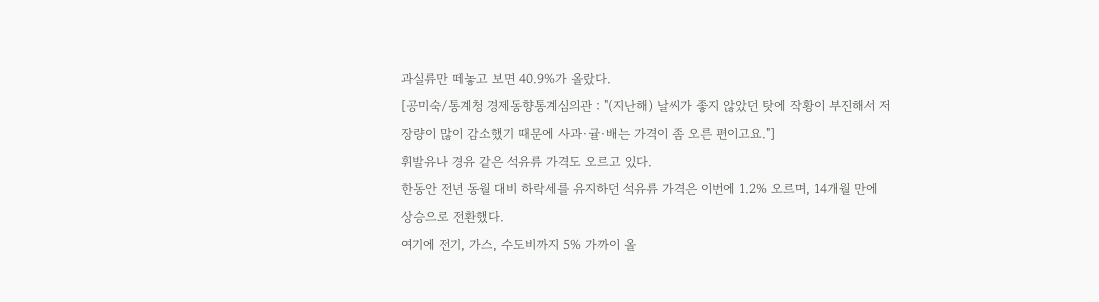과실류만 떼놓고 보면 40.9%가 올랐다.
[공미숙/통계청 경제동향통계심의관 : "(지난해) 날씨가 좋지 않았던 탓에 작황이 부진해서 저장량이 많이 감소했기 때문에 사과·귤·배는 가격이 좀 오른 편이고요."]
휘발유나 경유 같은 석유류 가격도 오르고 있다.
한동안 전년 동월 대비 하락세를 유지하던 석유류 가격은 이번에 1.2% 오르며, 14개월 만에 상승으로 전환했다.
여기에 전기, 가스, 수도비까지 5% 가까이 올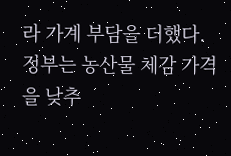라 가계 부담을 더했다.
정부는 농산물 체감 가격을 낮추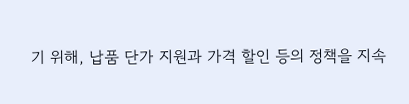기 위해, 납품 단가 지원과 가격 할인 등의 정책을 지속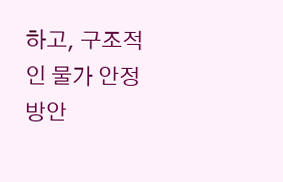하고, 구조적인 물가 안정 방안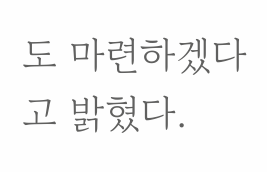도 마련하겠다고 밝혔다.